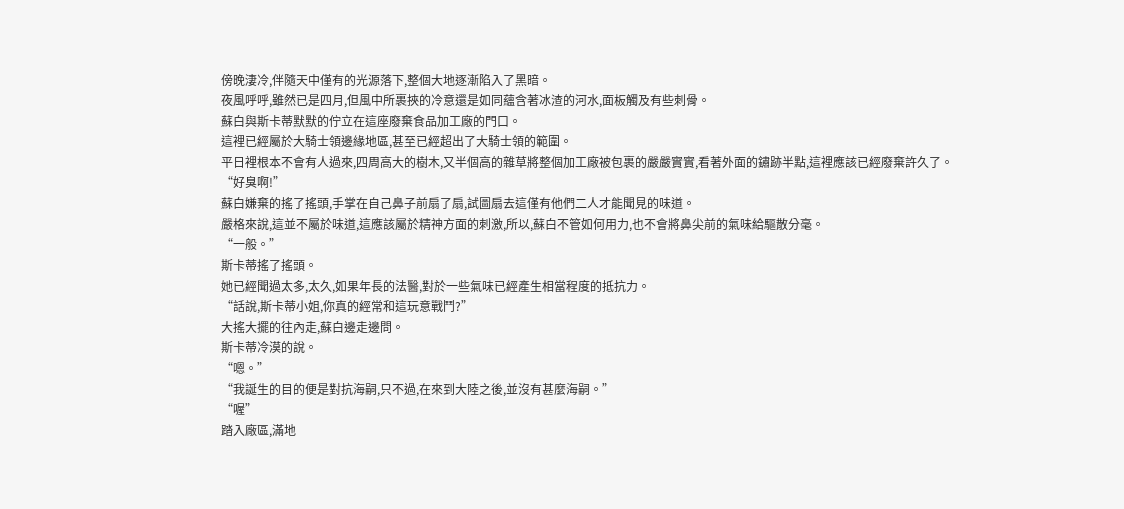傍晚淒冷,伴隨天中僅有的光源落下,整個大地逐漸陷入了黑暗。
夜風呼呼,雖然已是四月,但風中所裹挾的冷意還是如同蘊含著冰渣的河水,面板觸及有些刺骨。
蘇白與斯卡蒂默默的佇立在這座廢棄食品加工廠的門口。
這裡已經屬於大騎士領邊緣地區,甚至已經超出了大騎士領的範圍。
平日裡根本不會有人過來,四周高大的樹木,又半個高的雜草將整個加工廠被包裹的嚴嚴實實,看著外面的鏽跡半點,這裡應該已經廢棄許久了。
“好臭啊!”
蘇白嫌棄的搖了搖頭,手掌在自己鼻子前扇了扇,試圖扇去這僅有他們二人才能聞見的味道。
嚴格來說,這並不屬於味道,這應該屬於精神方面的刺激,所以,蘇白不管如何用力,也不會將鼻尖前的氣味給驅散分毫。
“一般。”
斯卡蒂搖了搖頭。
她已經聞過太多,太久,如果年長的法醫,對於一些氣味已經產生相當程度的抵抗力。
“話說,斯卡蒂小姐,你真的經常和這玩意戰鬥?”
大搖大擺的往內走,蘇白邊走邊問。
斯卡蒂冷漠的說。
“嗯。”
“我誕生的目的便是對抗海嗣,只不過,在來到大陸之後,並沒有甚麼海嗣。”
“喔”
踏入廠區,滿地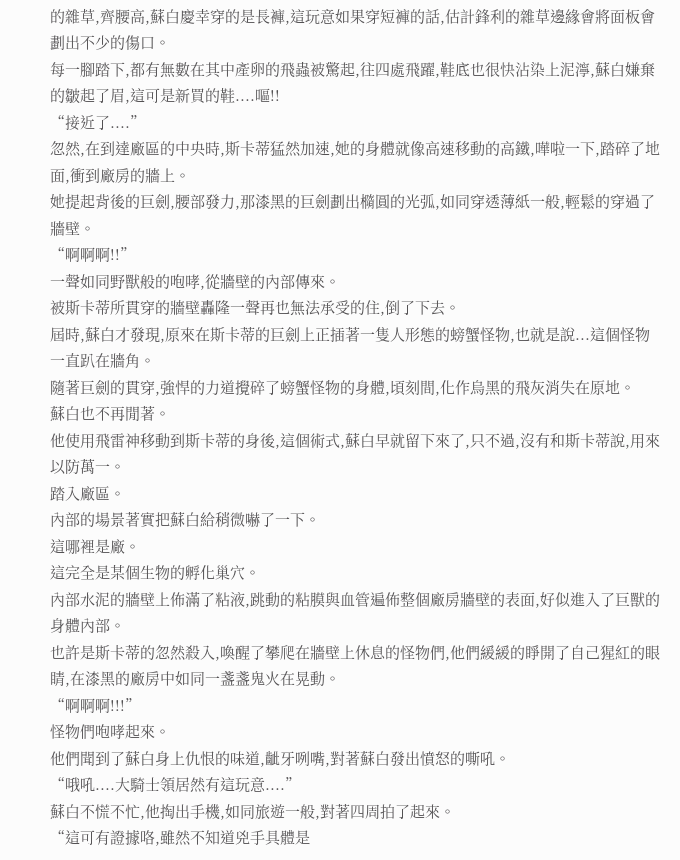的雜草,齊腰高,蘇白慶幸穿的是長褲,這玩意如果穿短褲的話,估計鋒利的雜草邊緣會將面板會劃出不少的傷口。
每一腳踏下,都有無數在其中產卵的飛蟲被驚起,往四處飛躍,鞋底也很快沾染上泥濘,蘇白嫌棄的皺起了眉,這可是新買的鞋....嘔!!
“接近了....”
忽然,在到達廠區的中央時,斯卡蒂猛然加速,她的身體就像高速移動的高鐵,嘩啦一下,踏碎了地面,衝到廠房的牆上。
她提起背後的巨劍,腰部發力,那漆黑的巨劍劃出橢圓的光弧,如同穿透薄紙一般,輕鬆的穿過了牆壁。
“啊啊啊!!”
一聲如同野獸般的咆哮,從牆壁的內部傳來。
被斯卡蒂所貫穿的牆壁轟隆一聲再也無法承受的住,倒了下去。
屆時,蘇白才發現,原來在斯卡蒂的巨劍上正插著一隻人形態的螃蟹怪物,也就是說...這個怪物一直趴在牆角。
隨著巨劍的貫穿,強悍的力道攪碎了螃蟹怪物的身體,頃刻間,化作烏黑的飛灰消失在原地。
蘇白也不再閒著。
他使用飛雷神移動到斯卡蒂的身後,這個術式,蘇白早就留下來了,只不過,沒有和斯卡蒂說,用來以防萬一。
踏入廠區。
內部的場景著實把蘇白給稍微嚇了一下。
這哪裡是廠。
這完全是某個生物的孵化巢穴。
內部水泥的牆壁上佈滿了粘液,跳動的粘膜與血管遍佈整個廠房牆壁的表面,好似進入了巨獸的身體內部。
也許是斯卡蒂的忽然殺入,喚醒了攀爬在牆壁上休息的怪物們,他們緩緩的睜開了自己猩紅的眼睛,在漆黑的廠房中如同一盞盞鬼火在晃動。
“啊啊啊!!!”
怪物們咆哮起來。
他們聞到了蘇白身上仇恨的味道,齜牙咧嘴,對著蘇白發出憤怒的嘶吼。
“哦吼....大騎士領居然有這玩意....”
蘇白不慌不忙,他掏出手機,如同旅遊一般,對著四周拍了起來。
“這可有證據咯,雖然不知道兇手具體是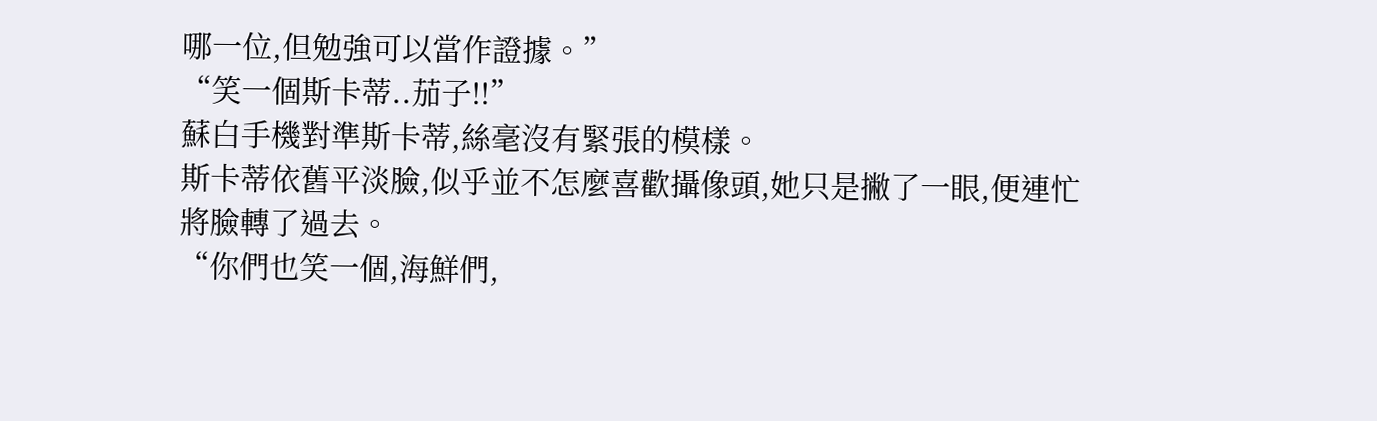哪一位,但勉強可以當作證據。”
“笑一個斯卡蒂..茄子!!”
蘇白手機對準斯卡蒂,絲毫沒有緊張的模樣。
斯卡蒂依舊平淡臉,似乎並不怎麼喜歡攝像頭,她只是撇了一眼,便連忙將臉轉了過去。
“你們也笑一個,海鮮們,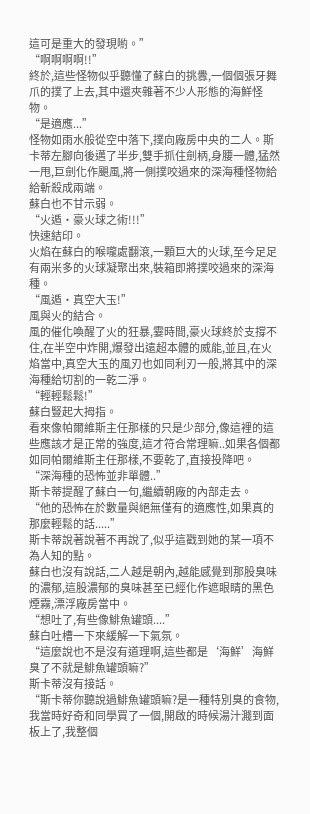這可是重大的發現喲。”
“啊啊啊啊!!”
終於,這些怪物似乎聽懂了蘇白的挑釁,一個個張牙舞爪的撲了上去,其中還夾雜著不少人形態的海鮮怪物。
“是適應...”
怪物如雨水般從空中落下,撲向廠房中央的二人。斯卡蒂左腳向後邁了半步,雙手抓住劍柄,身腰一體,猛然一甩,巨劍化作颶風,將一側撲咬過來的深海種怪物給給斬殺成兩端。
蘇白也不甘示弱。
“火遁·豪火球之術!!!”
快速結印。
火焰在蘇白的喉嚨處翻滾,一顆巨大的火球,至今足足有兩米多的火球凝聚出來,裝箱即將撲咬過來的深海種。
“風遁·真空大玉!”
風與火的結合。
風的催化喚醒了火的狂暴,霎時間,豪火球終於支撐不住,在半空中炸開,爆發出遠超本體的威能,並且,在火焰當中,真空大玉的風刃也如同利刃一般,將其中的深海種給切割的一乾二淨。
“輕輕鬆鬆!”
蘇白豎起大拇指。
看來像帕爾維斯主任那樣的只是少部分,像這裡的這些應該才是正常的強度,這才符合常理嘛..如果各個都如同帕爾維斯主任那樣,不要乾了,直接投降吧。
“深海種的恐怖並非單體..”
斯卡蒂提醒了蘇白一句,繼續朝廠的內部走去。
“他的恐怖在於數量與絕無僅有的適應性,如果真的那麼輕鬆的話.....”
斯卡蒂說著說著不再說了,似乎這戳到她的某一項不為人知的點。
蘇白也沒有說話,二人越是朝內,越能感覺到那股臭味的濃郁,這股濃郁的臭味甚至已經化作遮眼睛的黑色煙霧,漂浮廠房當中。
“想吐了,有些像鯡魚罐頭....”
蘇白吐槽一下來緩解一下氣氛。
“這麼說也不是沒有道理啊,這些都是‘海鮮’海鮮臭了不就是鯡魚罐頭嘛?”
斯卡蒂沒有接話。
“斯卡蒂你聽說過鯡魚罐頭嘛?是一種特別臭的食物,我當時好奇和同學買了一個,開啟的時候湯汁濺到面板上了,我整個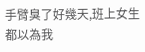手臂臭了好幾天,班上女生都以為我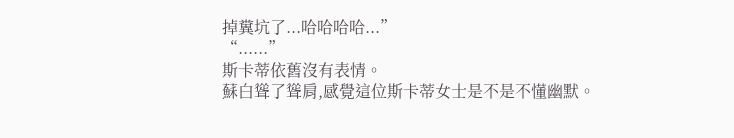掉糞坑了...哈哈哈哈...”
“......”
斯卡蒂依舊沒有表情。
蘇白聳了聳肩,感覺這位斯卡蒂女士是不是不懂幽默。